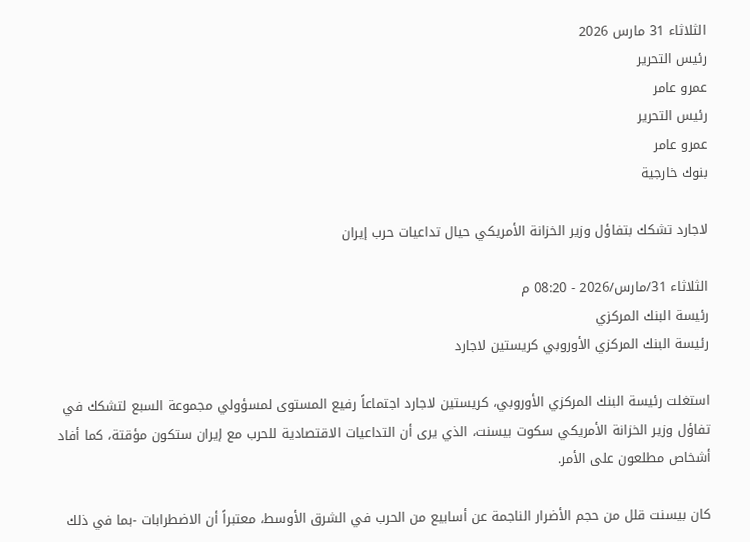الثلاثاء 31 مارس 2026
رئيس التحرير
عمرو عامر
رئيس التحرير
عمرو عامر
بنوك خارجية

لاجارد تشكك بتفاؤل وزير الخزانة الأمريكي حيال تداعيات حرب إيران

الثلاثاء 31/مارس/2026 - 08:20 م
رئيسة البنك المركزي
رئيسة البنك المركزي الأوروبي كريستين لاجارد

استغلت رئيسة البنك المركزي الأوروبي، كريستين لاجارد اجتماعاً رفيع المستوى لمسؤولي مجموعة السبع لتشكك في تفاؤل وزير الخزانة الأمريكي سكوت بيسنت، الذي يرى أن التداعيات الاقتصادية للحرب مع إيران ستكون مؤقتة، كما أفاد أشخاص مطلعون على الأمر.

كان بيسنت قلل من حجم الأضرار الناجمة عن أسابيع من الحرب في الشرق الأوسط، معتبراً أن الاضطرابات -بما في ذلك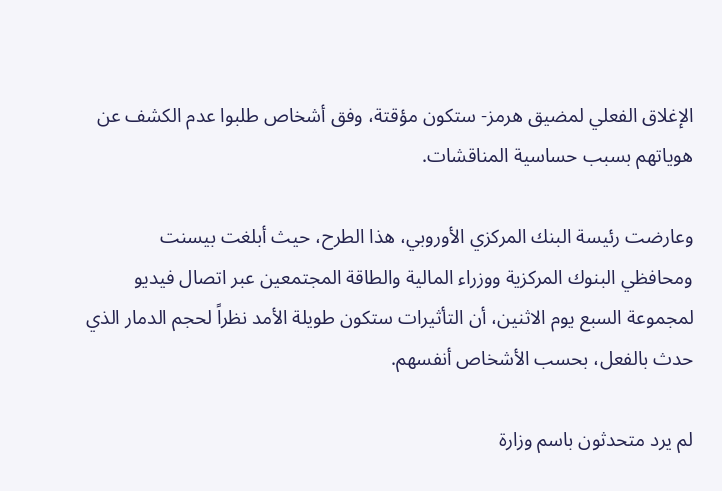الإغلاق الفعلي لمضيق هرمز- ستكون مؤقتة، وفق أشخاص طلبوا عدم الكشف عن هوياتهم بسبب حساسية المناقشات.

وعارضت رئيسة البنك المركزي الأوروبي، هذا الطرح، حيث أبلغت بيسنت ومحافظي البنوك المركزية ووزراء المالية والطاقة المجتمعين عبر اتصال فيديو لمجموعة السبع يوم الاثنين، أن التأثيرات ستكون طويلة الأمد نظراً لحجم الدمار الذي حدث بالفعل، بحسب الأشخاص أنفسهم.

لم يرد متحدثون باسم وزارة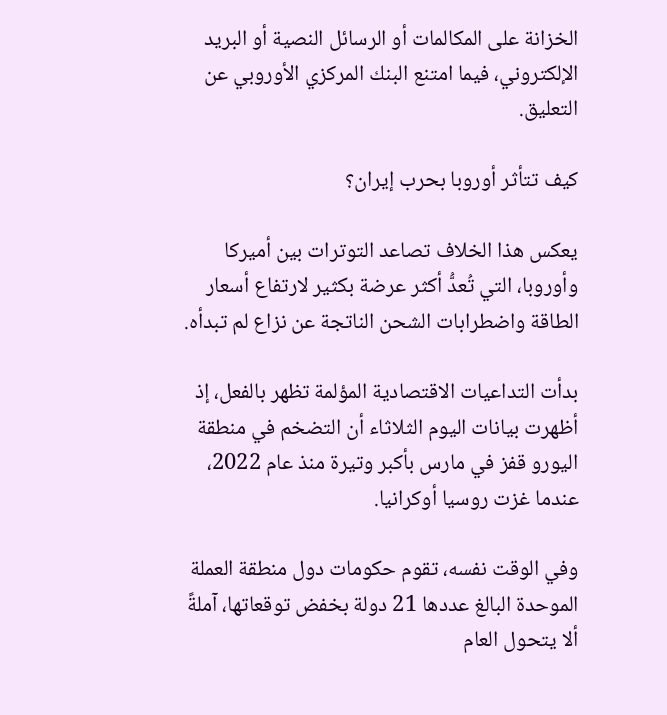الخزانة على المكالمات أو الرسائل النصية أو البريد الإلكتروني، فيما امتنع البنك المركزي الأوروبي عن التعليق.

كيف تتأثر أوروبا بحرب إيران؟

يعكس هذا الخلاف تصاعد التوترات بين أميركا وأوروبا، التي تُعدُّ أكثر عرضة بكثير لارتفاع أسعار الطاقة واضطرابات الشحن الناتجة عن نزاع لم تبدأه.

بدأت التداعيات الاقتصادية المؤلمة تظهر بالفعل، إذ أظهرت بيانات اليوم الثلاثاء أن التضخم في منطقة اليورو قفز في مارس بأكبر وتيرة منذ عام 2022، عندما غزت روسيا أوكرانيا.

وفي الوقت نفسه، تقوم حكومات دول منطقة العملة الموحدة البالغ عددها 21 دولة بخفض توقعاتها، آملةً ألا يتحول العام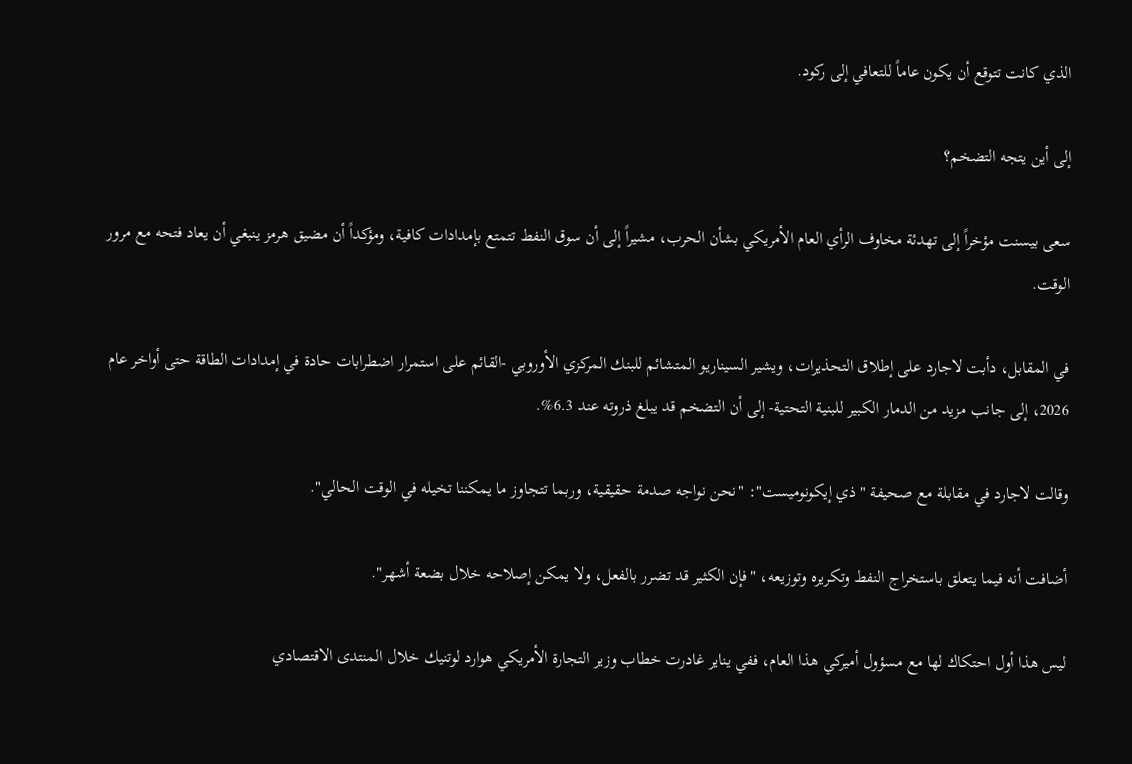الذي كانت تتوقع أن يكون عاماً للتعافي إلى ركود.

إلى أين يتجه التضخم؟

سعى بيسنت مؤخراً إلى تهدئة مخاوف الرأي العام الأمريكي بشأن الحرب، مشيراً إلى أن سوق النفط تتمتع بإمدادات كافية، ومؤكداً أن مضيق هرمز ينبغي أن يعاد فتحه مع مرور الوقت.

في المقابل، دأبت لاجارد على إطلاق التحذيرات، ويشير السيناريو المتشائم للبنك المركزي الأوروبي -القائم على استمرار اضطرابات حادة في إمدادات الطاقة حتى أواخر عام 2026، إلى جانب مزيد من الدمار الكبير للبنية التحتية- إلى أن التضخم قد يبلغ ذروته عند 6.3%.

وقالت لاجارد في مقابلة مع صحيفة "ذي إيكونوميست": "نحن نواجه صدمة حقيقية، وربما تتجاوز ما يمكننا تخيله في الوقت الحالي".

أضافت أنه فيما يتعلق باستخراج النفط وتكريره وتوزيعه، "فإن الكثير قد تضرر بالفعل، ولا يمكن إصلاحه خلال بضعة أشهر".

ليس هذا أول احتكاك لها مع مسؤول أميركي هذا العام، ففي يناير غادرت خطاب وزير التجارة الأمريكي هوارد لوتنيك خلال المنتدى الاقتصادي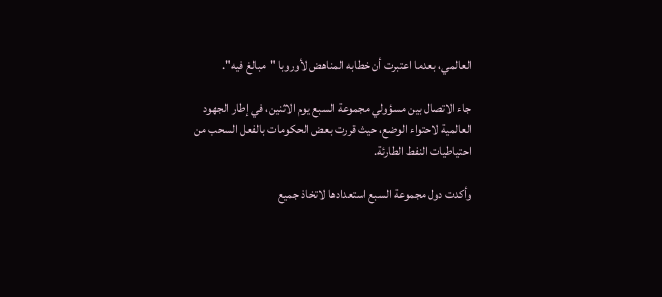العالمي، بعدما اعتبرت أن خطابه المناهض لأوروبا "مبالغ فيه".

جاء الاتصال بين مسؤولي مجموعة السبع يوم الاثنين، في إطار الجهود العالمية لاحتواء الوضع، حيث قررت بعض الحكومات بالفعل السحب من احتياطيات النفط الطارئة.

وأكدت دول مجموعة السبع استعدادها لاتخاذ جميع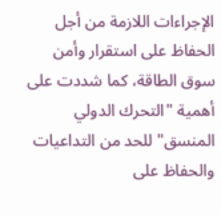الإجراءات اللازمة من أجل الحفاظ على استقرار وأمن سوق الطاقة، كما شددت على أهمية "التحرك الدولي المنسق" للحد من التداعيات والحفاظ على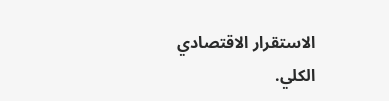الاستقرار الاقتصادي الكلي.